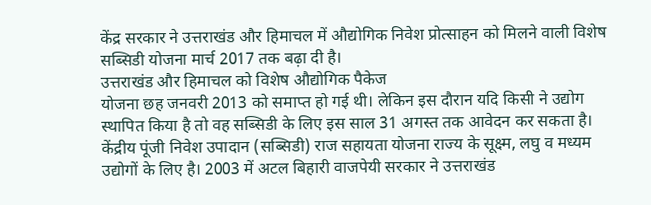केंद्र सरकार ने उत्तराखंड और हिमाचल में औद्योगिक निवेश प्रोत्साहन को मिलने वाली विशेष सब्सिडी योजना मार्च 2017 तक बढ़ा दी है।
उत्तराखंड और हिमाचल को विशेष औद्योगिक पैकेज
योजना छह जनवरी 2013 को समाप्त हो गई थी। लेकिन इस दौरान यदि किसी ने उद्योग स्थापित किया है तो वह सब्सिडी के लिए इस साल 31 अगस्त तक आवेदन कर सकता है।
केंद्रीय पूंजी निवेश उपादान (सब्सिडी) राज सहायता योजना राज्य के सूक्ष्म, लघु व मध्यम उद्योगों के लिए है। 2003 में अटल बिहारी वाजपेयी सरकार ने उत्तराखंड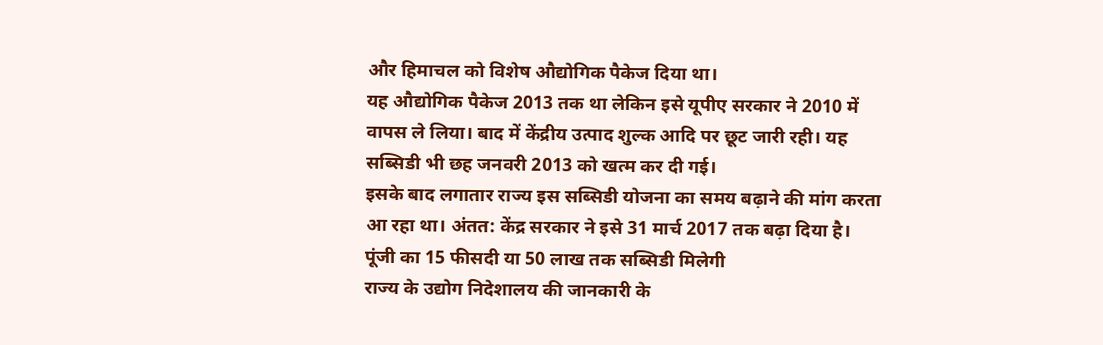और हिमाचल को विशेष औद्योगिक पैकेज दिया था।
यह औद्योगिक पैकेज 2013 तक था लेकिन इसे यूपीए सरकार ने 2010 में वापस ले लिया। बाद में केंद्रीय उत्पाद शुल्क आदि पर छूट जारी रही। यह सब्सिडी भी छह जनवरी 2013 को खत्म कर दी गई।
इसके बाद लगातार राज्य इस सब्सिडी योजना का समय बढ़ाने की मांग करता आ रहा था। अंतत: केंद्र सरकार ने इसे 31 मार्च 2017 तक बढ़ा दिया है।
पूंजी का 15 फीसदी या 50 लाख तक सब्सिडी मिलेगी
राज्य के उद्योग निदेशालय की जानकारी के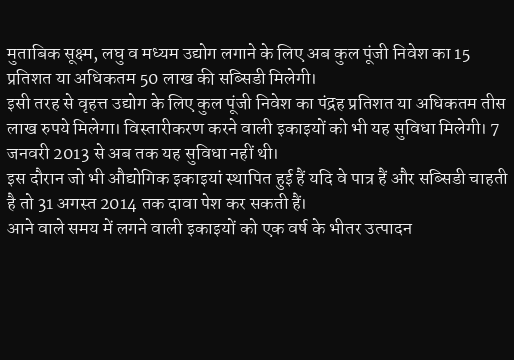मुताबिक सूक्ष्म, लघु व मध्यम उद्योग लगाने के लिए अब कुल पूंजी निवेश का 15 प्रतिशत या अधिकतम 50 लाख की सब्सिडी मिलेगी।
इसी तरह से वृहत्त उद्योग के लिए कुल पूंजी निवेश का पंद्रह प्रतिशत या अधिकतम तीस लाख रुपये मिलेगा। विस्तारीकरण करने वाली इकाइयों को भी यह सुविधा मिलेगी। 7 जनवरी 2013 से अब तक यह सुविधा नहीं थी।
इस दौरान जो भी औद्योगिक इकाइयां स्थापित हुई हैं यदि वे पात्र हैं और सब्सिडी चाहती है तो 31 अगस्त 2014 तक दावा पेश कर सकती हैं।
आने वाले समय में लगने वाली इकाइयों को एक वर्ष के भीतर उत्पादन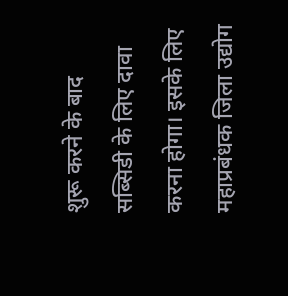शुरू करने के बाद सब्सिडी के लिए दावा करना होगा। इसके लिए महाप्रबंधक जिला उद्योग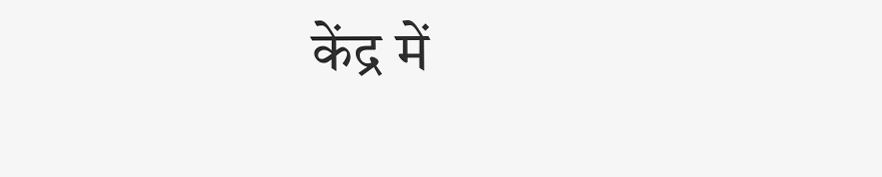केंद्र में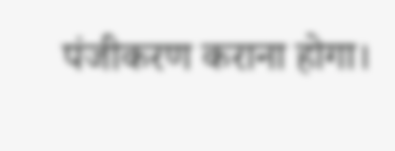पंजीकरण कराना होगा।